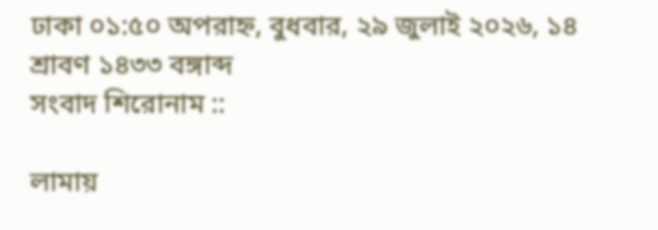ঢাকা ০১:৫০ অপরাহ্ন, বুধবার, ২৯ জুলাই ২০২৬, ১৪ শ্রাবণ ১৪৩৩ বঙ্গাব্দ
সংবাদ শিরোনাম ::

লামায়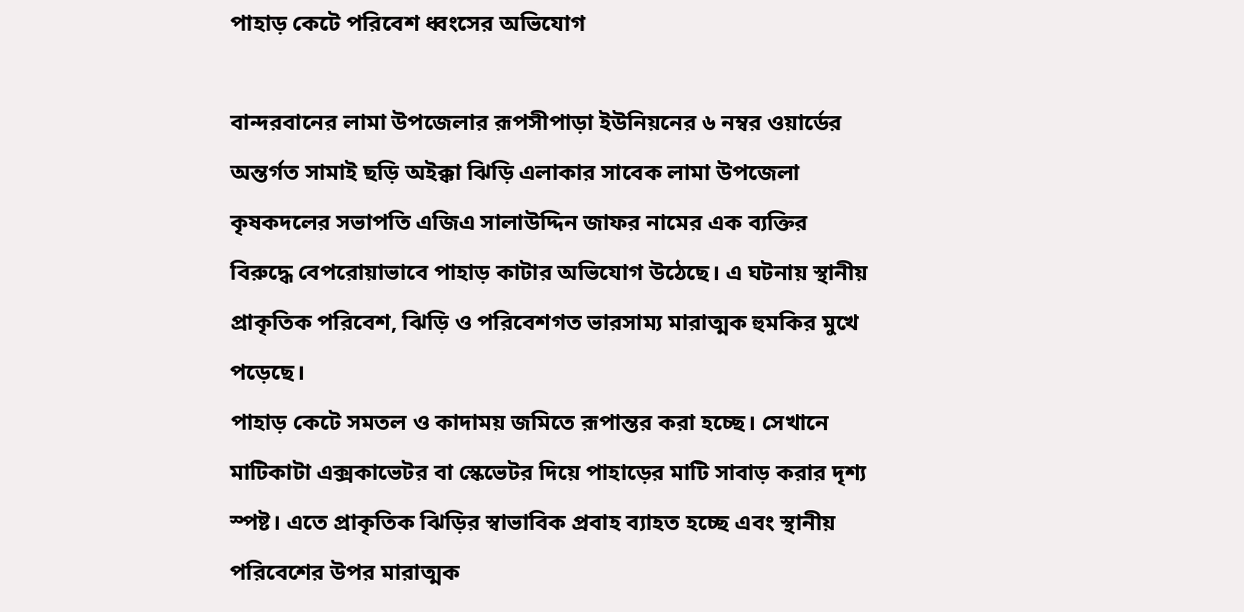পাহাড় কেটে পরিবেশ ধ্বংসের অভিযোগ

বান্দরবানের লামা উপজেলার রূপসীপাড়া ইউনিয়নের ৬ নম্বর ওয়ার্ডের অন্তর্গত সামাই ছড়ি অইক্কা ঝিড়ি এলাকার সাবেক লামা উপজেলা কৃষকদলের সভাপতি এজিএ সালাউদ্দিন জাফর নামের এক ব্যক্তির বিরুদ্ধে বেপরোয়াভাবে পাহাড় কাটার অভিযোগ উঠেছে। এ ঘটনায় স্থানীয় প্রাকৃতিক পরিবেশ, ঝিড়ি ও পরিবেশগত ভারসাম্য মারাত্মক হুমকির মুখে পড়েছে।
পাহাড় কেটে সমতল ও কাদাময় জমিতে রূপান্তর করা হচ্ছে। সেখানে মাটিকাটা এক্সকাভেটর বা স্কেভেটর দিয়ে পাহাড়ের মাটি সাবাড় করার দৃশ্য স্পষ্ট। এতে প্রাকৃতিক ঝিড়ির স্বাভাবিক প্রবাহ ব্যাহত হচ্ছে এবং স্থানীয় পরিবেশের উপর মারাত্মক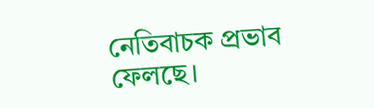নেতিবাচক প্রভাব ফেলছে।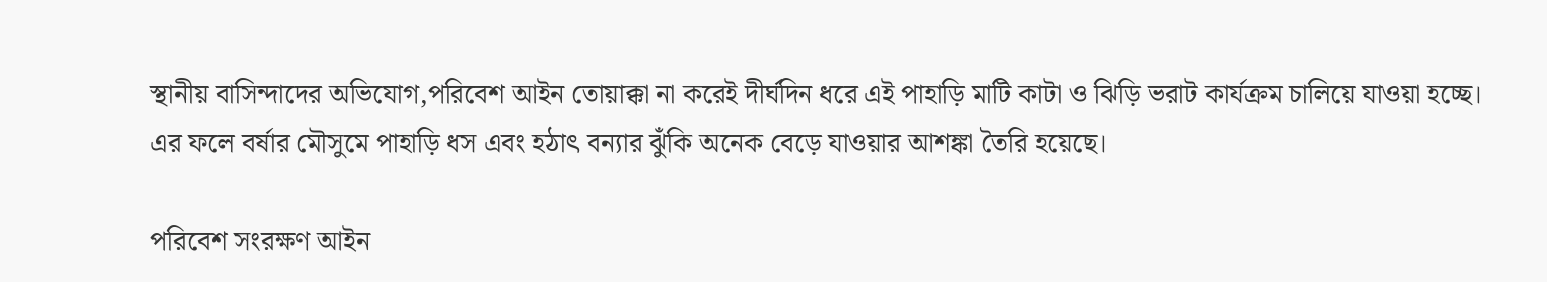স্থানীয় বাসিন্দাদের অভিযোগ,পরিবেশ আইন তোয়াক্কা না করেই দীর্ঘদিন ধরে এই পাহাড়ি মাটি কাটা ও ঝিড়ি ভরাট কার্যক্রম চালিয়ে যাওয়া হচ্ছে। এর ফলে বর্ষার মৌসুমে পাহাড়ি ধস এবং হঠাৎ বন্যার ঝুঁকি অনেক বেড়ে যাওয়ার আশঙ্কা তৈরি হয়েছে।

পরিবেশ সংরক্ষণ আইন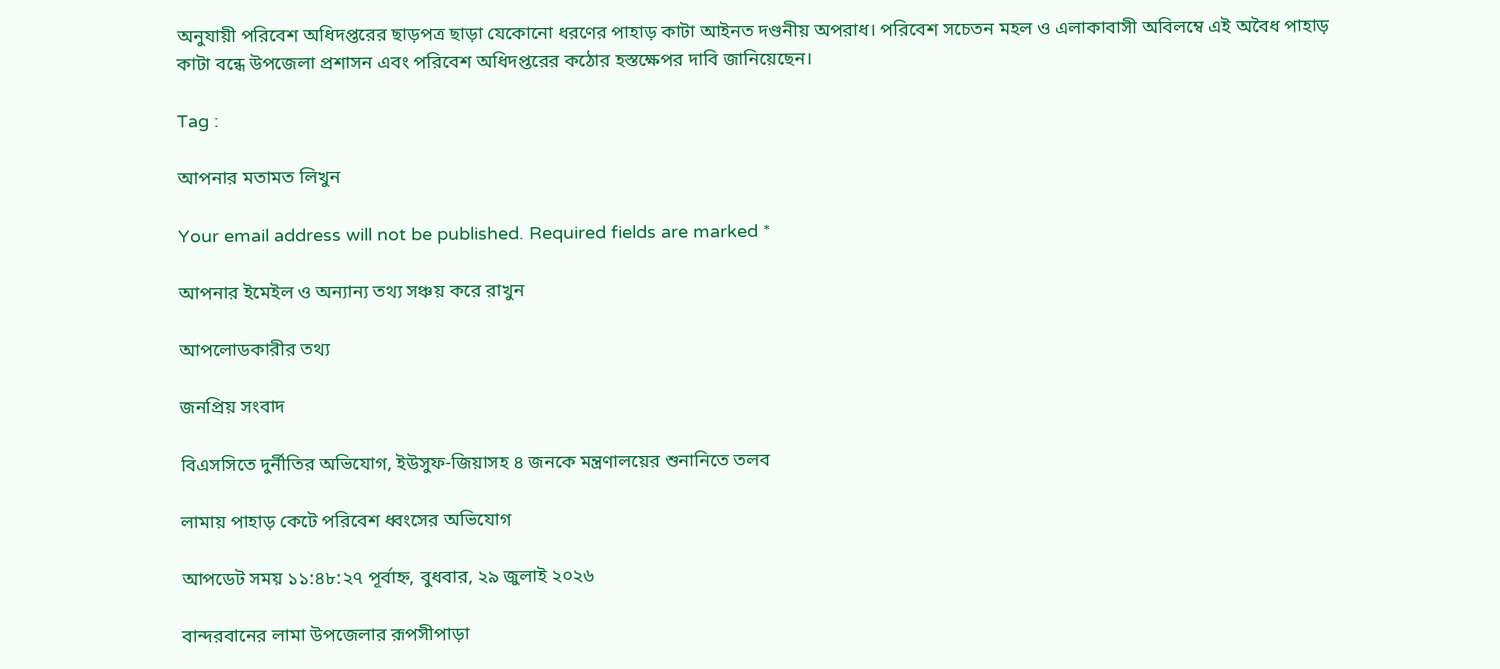অনুযায়ী পরিবেশ অধিদপ্তরের ছাড়পত্র ছাড়া যেকোনো ধরণের পাহাড় কাটা আইনত দণ্ডনীয় অপরাধ। পরিবেশ সচেতন মহল ও এলাকাবাসী অবিলম্বে এই অবৈধ পাহাড় কাটা বন্ধে উপজেলা প্রশাসন এবং পরিবেশ অধিদপ্তরের কঠোর হস্তক্ষেপর দাবি জানিয়েছেন।

Tag :

আপনার মতামত লিখুন

Your email address will not be published. Required fields are marked *

আপনার ইমেইল ও অন্যান্য তথ্য সঞ্চয় করে রাখুন

আপলোডকারীর তথ্য

জনপ্রিয় সংবাদ

বিএসসিতে দুর্নীতির অভিযোগ, ইউসুফ-জিয়াসহ ৪ জনকে মন্ত্রণালয়ের শুনানিতে তলব

লামায় পাহাড় কেটে পরিবেশ ধ্বংসের অভিযোগ

আপডেট সময় ১১:৪৮:২৭ পূর্বাহ্ন, বুধবার, ২৯ জুলাই ২০২৬

বান্দরবানের লামা উপজেলার রূপসীপাড়া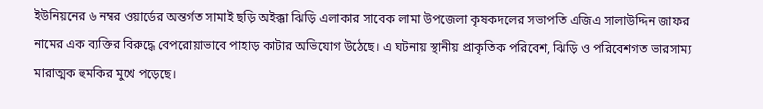ইউনিয়নের ৬ নম্বর ওয়ার্ডের অন্তর্গত সামাই ছড়ি অইক্কা ঝিড়ি এলাকার সাবেক লামা উপজেলা কৃষকদলের সভাপতি এজিএ সালাউদ্দিন জাফর নামের এক ব্যক্তির বিরুদ্ধে বেপরোয়াভাবে পাহাড় কাটার অভিযোগ উঠেছে। এ ঘটনায় স্থানীয় প্রাকৃতিক পরিবেশ, ঝিড়ি ও পরিবেশগত ভারসাম্য মারাত্মক হুমকির মুখে পড়েছে।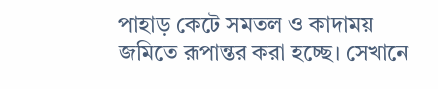পাহাড় কেটে সমতল ও কাদাময় জমিতে রূপান্তর করা হচ্ছে। সেখানে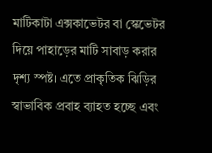মাটিকাটা এক্সকাভেটর বা স্কেভেটর দিয়ে পাহাড়ের মাটি সাবাড় করার দৃশ্য স্পষ্ট। এতে প্রাকৃতিক ঝিড়ির স্বাভাবিক প্রবাহ ব্যাহত হচ্ছে এবং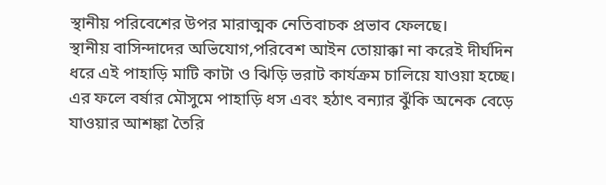স্থানীয় পরিবেশের উপর মারাত্মক নেতিবাচক প্রভাব ফেলছে।
স্থানীয় বাসিন্দাদের অভিযোগ,পরিবেশ আইন তোয়াক্কা না করেই দীর্ঘদিন ধরে এই পাহাড়ি মাটি কাটা ও ঝিড়ি ভরাট কার্যক্রম চালিয়ে যাওয়া হচ্ছে। এর ফলে বর্ষার মৌসুমে পাহাড়ি ধস এবং হঠাৎ বন্যার ঝুঁকি অনেক বেড়ে যাওয়ার আশঙ্কা তৈরি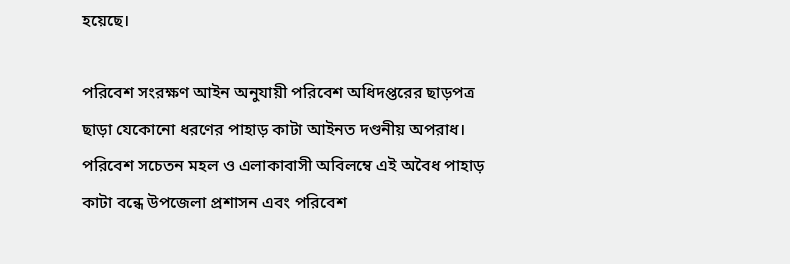হয়েছে।

পরিবেশ সংরক্ষণ আইন অনুযায়ী পরিবেশ অধিদপ্তরের ছাড়পত্র ছাড়া যেকোনো ধরণের পাহাড় কাটা আইনত দণ্ডনীয় অপরাধ। পরিবেশ সচেতন মহল ও এলাকাবাসী অবিলম্বে এই অবৈধ পাহাড় কাটা বন্ধে উপজেলা প্রশাসন এবং পরিবেশ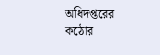অধিদপ্তরের কঠোর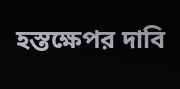হস্তক্ষেপর দাবি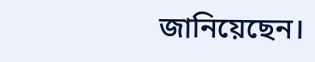জানিয়েছেন।